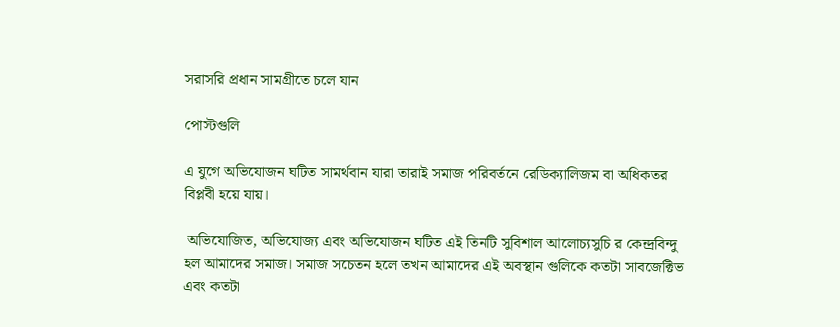সরাসরি প্রধান সামগ্রীতে চলে যান

পোস্টগুলি

এ যুগে অভিযোজন ঘটিত সামর্থবান যারা তারাই সমাজ পরিবর্তনে রেডিক্যালিজম বা অধিকতর বিপ্লবী হয়ে যায়।

 অভিযোজিত, অভিযোজ্য এবং অভিযোজন ঘটিত এই তিনটি সুবিশাল আলোচ্যসুচি র কেন্দ্রবিন্দু হল আমাদের সমাজ। সমাজ সচেতন হলে তখন আমাদের এই অবস্থান গুলিকে কতটা সাবজেক্টিভ এবং কতটা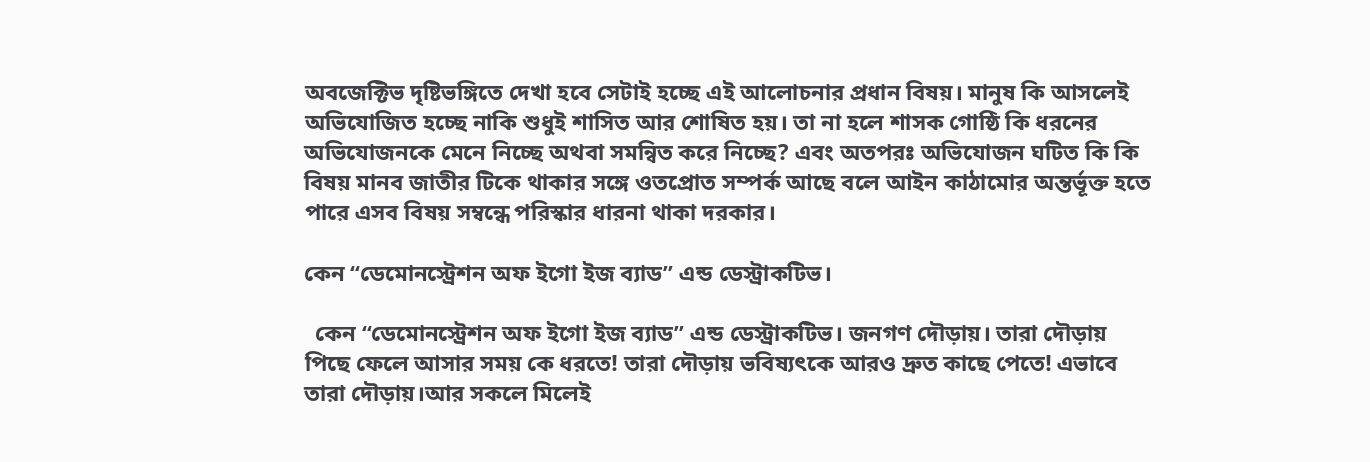অবজেক্টিভ দৃষ্টিভঙ্গিতে দেখা হবে সেটাই হচ্ছে এই আলোচনার প্রধান বিষয়। মানুষ কি আসলেই অভিযোজিত হচ্ছে নাকি শুধুই শাসিত আর শোষিত হয়। তা না হলে শাসক গোষ্ঠি কি ধরনের অভিযোজনকে মেনে নিচ্ছে অথবা সমন্বিত করে নিচ্ছে? এবং অতপরঃ অভিযোজন ঘটিত কি কি বিষয় মানব জাতীর টিকে থাকার সঙ্গে ওতপ্রোত সম্পর্ক আছে বলে আইন কাঠামোর অন্তর্ভূক্ত হতে পারে এসব বিষয় সম্বন্ধে পরিস্কার ধারনা থাকা দরকার।

কেন “ডেমোনস্ট্রেশন অফ ইগো ইজ ব্যাড” এন্ড ডেস্ট্রাকটিভ।

  কেন “ডেমোনস্ট্রেশন অফ ইগো ইজ ব্যাড” এন্ড ডেস্ট্রাকটিভ। জনগণ দৌড়ায়। তারা দৌড়ায় পিছে ফেলে আসার সময় কে ধরতে! তারা দৌড়ায় ভবিষ্যৎকে আরও দ্রুত কাছে পেতে! এভাবে তারা দৌড়ায়।আর সকলে মিলেই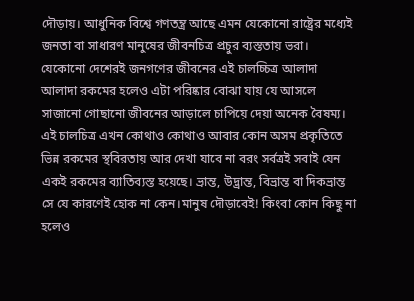দৌড়ায়। আধুনিক বিশ্বে গণতন্ত্র আছে এমন যেকোনো রাষ্ট্রের মধ্যেই জনতা বা সাধারণ মানুষের জীবনচিত্র প্রচুর ব্যস্ততায় ভরা। যেকোনো দেশেরই জনগণের জীবনের এই চালচ্চিত্র আলাদা আলাদা রকমের হলেও এটা পরিষ্কার বোঝা যায় যে আসলে সাজানো গোছানো জীবনের আড়ালে চাপিয়ে দেয়া অনেক বৈষম্য। এই চালচিত্র এখন কোথাও কোথাও আবার কোন অসম প্রকৃতিতে ভিন্ন রকমের স্থবিরতায় আর দেখা যাবে না বরং সর্বত্রই সবাই যেন একই রকমের ব্যাতিব্যস্ত হয়েছে। ভ্রান্ত, উদ্ভ্রান্ত, বিভ্রান্ত বা দিকভ্রান্ত সে যে কারণেই হোক না কেন।মানুষ দৌড়াবেই! কিংবা কোন কিছু না হলেও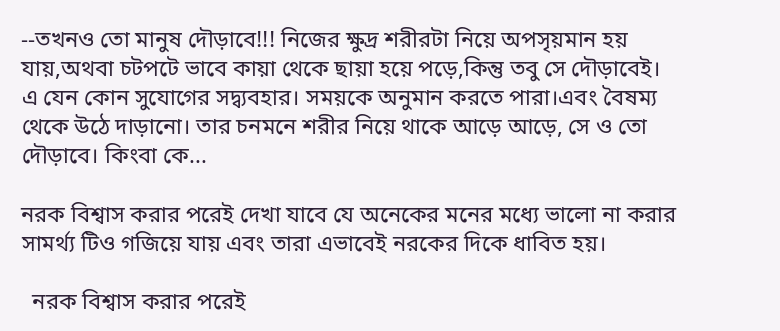--তখনও তো মানুষ দৌড়াবে!!! নিজের ক্ষুদ্র শরীরটা নিয়ে অপসৃয়মান হয় যায়,অথবা চটপটে ভাবে কায়া থেকে ছায়া হয়ে পড়ে,কিন্তু তবু সে দৌড়াবেই। এ যেন কোন সুযোগের সদ্ব্যবহার। সময়কে অনুমান করতে পারা।এবং বৈষম্য থেকে উঠে দাড়ানো। তার চনমনে শরীর নিয়ে থাকে আড়ে আড়ে, সে ও তো দৌড়াবে। কিংবা কে...

নরক বিশ্বাস করার পরেই দেখা যাবে যে অনেকের মনের মধ্যে ভালো না করার সামর্থ্য টিও গজিয়ে যায় এবং তারা এভাবেই নরকের দিকে ধাবিত হয়।

  নরক বিশ্বাস করার পরেই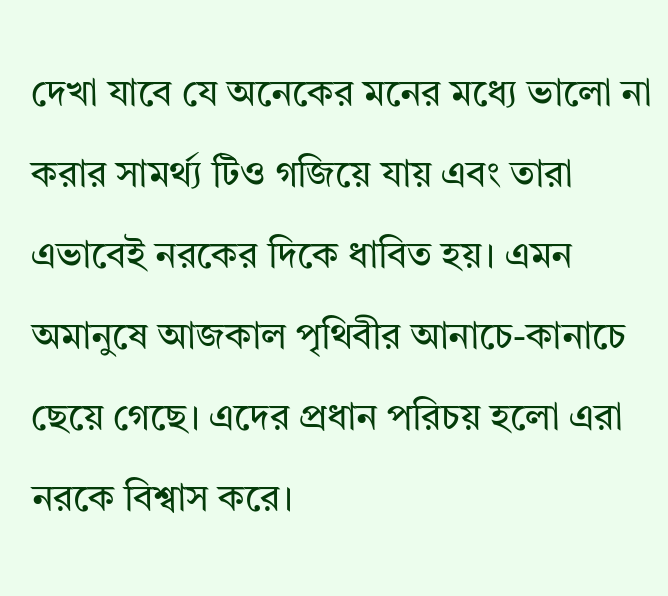দেখা যাবে যে অনেকের মনের মধ্যে ভালো না করার সামর্থ্য টিও গজিয়ে যায় এবং তারা এভাবেই নরকের দিকে ধাবিত হয়। এমন অমানুষে আজকাল পৃথিবীর আনাচে-কানাচে ছেয়ে গেছে। এদের প্রধান পরিচয় হলো এরা নরকে বিশ্বাস করে।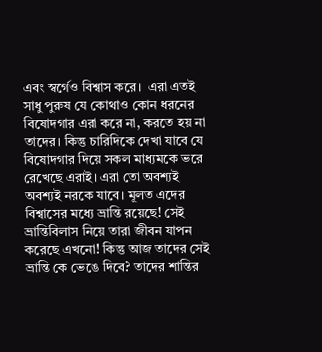এবং স্বর্গেও বিশ্বাস করে।  এরা এতই সাধু পুরুষ যে কোথাও কোন ধরনের বিষোদগার এরা করে না, করতে হয় না তাদের। কিন্তু চারিদিকে দেখা যাবে যে বিষোদগার দিয়ে সকল মাধ্যমকে ভরে রেখেছে এরাই। এরা তো অবশ্যই অবশ্যই নরকে যাবে। মূলত এদের বিশ্বাসের মধ্যে ভ্রান্তি রয়েছে! সেই ভ্রান্তিবিলাস নিয়ে তারা জীবন যাপন করেছে এখনো! কিন্তু আজ তাদের সেই ভ্রান্তি কে ভেঙে দিবে? তাদের শান্তির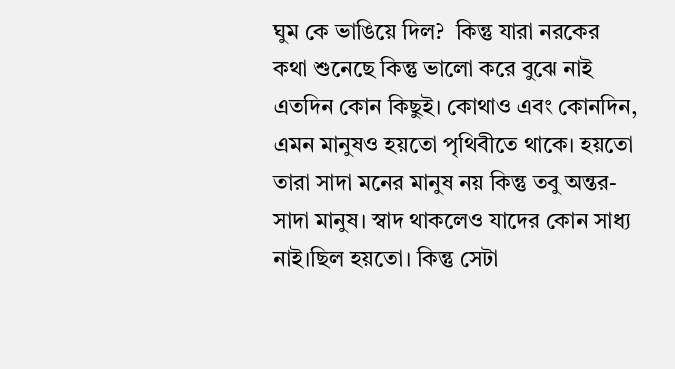ঘুম কে ভাঙিয়ে দিল?  কিন্তু যারা নরকের কথা শুনেছে কিন্তু ভালো করে বুঝে নাই এতদিন কোন কিছুই। কোথাও এবং কোনদিন, এমন মানুষও হয়তো পৃথিবীতে থাকে। হয়তো তারা সাদা মনের মানুষ নয় কিন্তু তবু অন্তর-সাদা মানুষ। স্বাদ থাকলেও যাদের কোন সাধ্য নাই।ছিল হয়তো। কিন্তু সেটা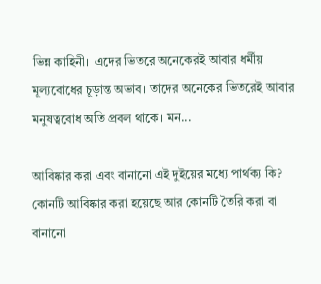ভিন্ন কাহিনী।  এদের ভিতরে অনেকেরই আবার ধর্মীয় মূল্যবোধের চূড়ান্ত অভাব। তাদের অনেকের ভিতরেই আবার মনুষত্ববোধ অতি প্রবল থাকে। মন...

আবিষ্কার করা এবং বানানো এই দুইয়ের মধ্যে পার্থক্য কি? কোনটি আবিষ্কার করা হয়েছে আর কোনটি তৈরি করা বা বানানো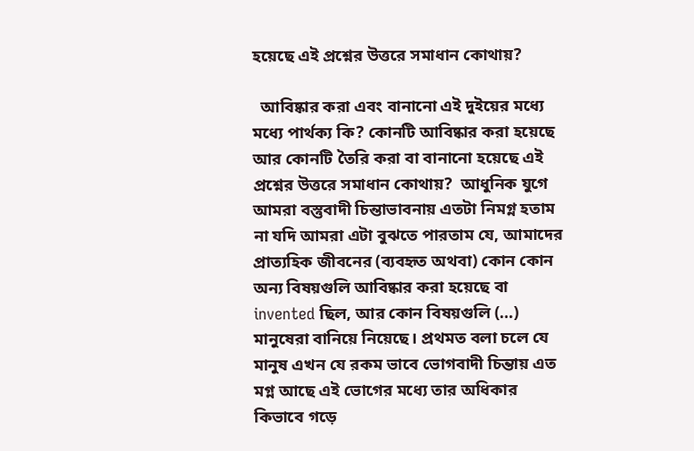হয়েছে এই প্রশ্নের উত্তরে সমাধান কোথায়?

  আবিষ্কার করা এবং বানানো এই দুইয়ের মধ্যে মধ্যে পার্থক্য কি? কোনটি আবিষ্কার করা হয়েছে আর কোনটি তৈরি করা বা বানানো হয়েছে এই প্রশ্নের উত্তরে সমাধান কোথায়?  আধুনিক যুগে আমরা বস্তুবাদী চিন্তাভাবনায় এতটা নিমগ্ন হতাম না যদি আমরা এটা বুঝতে পারতাম যে, আমাদের প্রাত্যহিক জীবনের (ব্যবহৃত অথবা) কোন কোন অন্য বিষয়গুলি আবিষ্কার করা হয়েছে বা invented ছিল, আর কোন বিষয়গুলি (…) মানুষেরা বানিয়ে নিয়েছে। প্রথমত বলা চলে যে মানুষ এখন যে রকম ভাবে ভোগবাদী চিন্তায় এত মগ্ন আছে এই ভোগের মধ্যে তার অধিকার কিভাবে গড়ে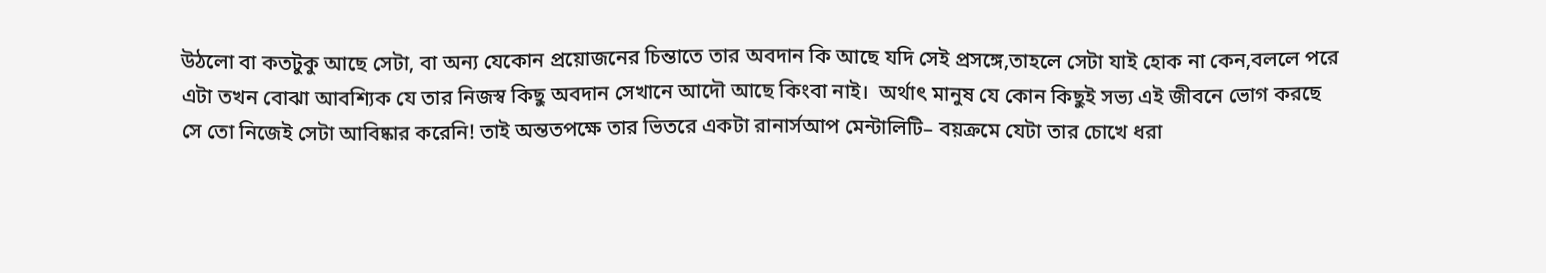উঠলো বা কতটুকু আছে সেটা, বা অন্য যেকোন প্রয়োজনের চিন্তাতে তার অবদান কি আছে যদি সেই প্রসঙ্গে,তাহলে সেটা যাই হোক না কেন,বললে পরে এটা তখন বোঝা আবশ্যিক যে তার নিজস্ব কিছু অবদান সেখানে আদৌ আছে কিংবা নাই।  অর্থাৎ মানুষ যে কোন কিছুই সভ্য এই জীবনে ভোগ করছে সে তো নিজেই সেটা আবিষ্কার করেনি! তাই অন্ততপক্ষে তার ভিতরে একটা রানার্সআপ মেন্টালিটি– বয়ক্রমে যেটা তার চোখে ধরা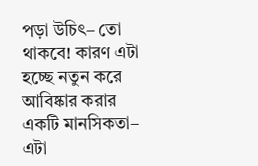পড়া উচিৎ– তো থাকবে! কারণ এটা হচ্ছে নতুন করে আবিষ্কার করার একটি মানসিকতা– এটা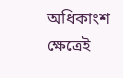অধিকাংশ ক্ষেত্রেই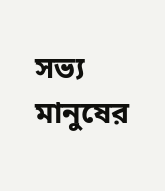সভ্য মানুষের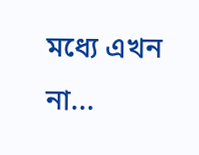মধ্যে এখন না...